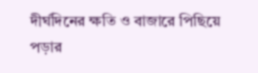দীর্ঘদিনের ক্ষতি ও বাজারে পিছিয়ে পড়ার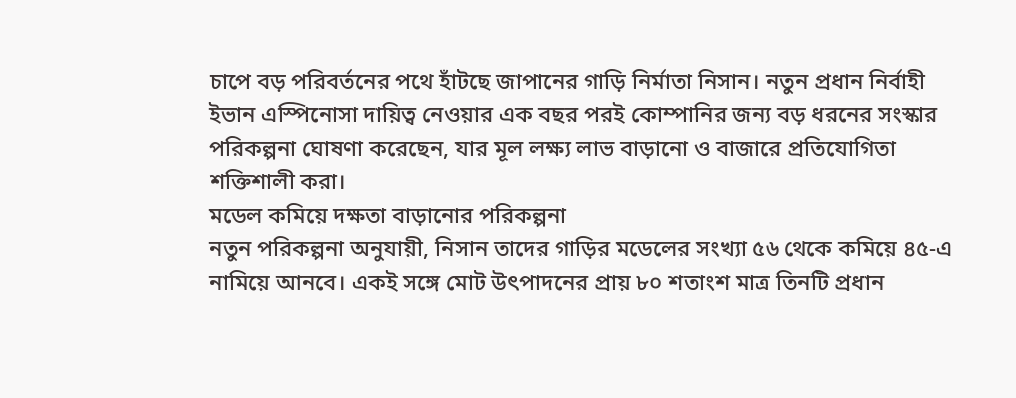চাপে বড় পরিবর্তনের পথে হাঁটছে জাপানের গাড়ি নির্মাতা নিসান। নতুন প্রধান নির্বাহী ইভান এস্পিনোসা দায়িত্ব নেওয়ার এক বছর পরই কোম্পানির জন্য বড় ধরনের সংস্কার পরিকল্পনা ঘোষণা করেছেন, যার মূল লক্ষ্য লাভ বাড়ানো ও বাজারে প্রতিযোগিতা শক্তিশালী করা।
মডেল কমিয়ে দক্ষতা বাড়ানোর পরিকল্পনা
নতুন পরিকল্পনা অনুযায়ী, নিসান তাদের গাড়ির মডেলের সংখ্যা ৫৬ থেকে কমিয়ে ৪৫-এ নামিয়ে আনবে। একই সঙ্গে মোট উৎপাদনের প্রায় ৮০ শতাংশ মাত্র তিনটি প্রধান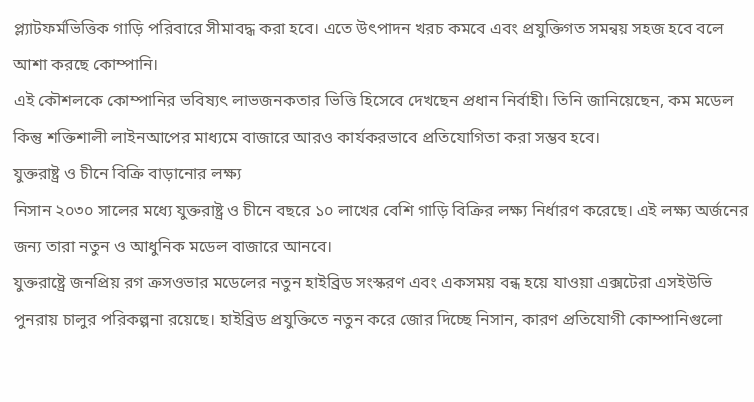প্ল্যাটফর্মভিত্তিক গাড়ি পরিবারে সীমাবদ্ধ করা হবে। এতে উৎপাদন খরচ কমবে এবং প্রযুক্তিগত সমন্বয় সহজ হবে বলে আশা করছে কোম্পানি।
এই কৌশলকে কোম্পানির ভবিষ্যৎ লাভজনকতার ভিত্তি হিসেবে দেখছেন প্রধান নির্বাহী। তিনি জানিয়েছেন, কম মডেল কিন্তু শক্তিশালী লাইনআপের মাধ্যমে বাজারে আরও কার্যকরভাবে প্রতিযোগিতা করা সম্ভব হবে।
যুক্তরাষ্ট্র ও চীনে বিক্রি বাড়ানোর লক্ষ্য
নিসান ২০৩০ সালের মধ্যে যুক্তরাষ্ট্র ও চীনে বছরে ১০ লাখের বেশি গাড়ি বিক্রির লক্ষ্য নির্ধারণ করেছে। এই লক্ষ্য অর্জনের জন্য তারা নতুন ও আধুনিক মডেল বাজারে আনবে।
যুক্তরাষ্ট্রে জনপ্রিয় রগ ক্রসওভার মডেলের নতুন হাইব্রিড সংস্করণ এবং একসময় বন্ধ হয়ে যাওয়া এক্সটেরা এসইউভি পুনরায় চালুর পরিকল্পনা রয়েছে। হাইব্রিড প্রযুক্তিতে নতুন করে জোর দিচ্ছে নিসান, কারণ প্রতিযোগী কোম্পানিগুলো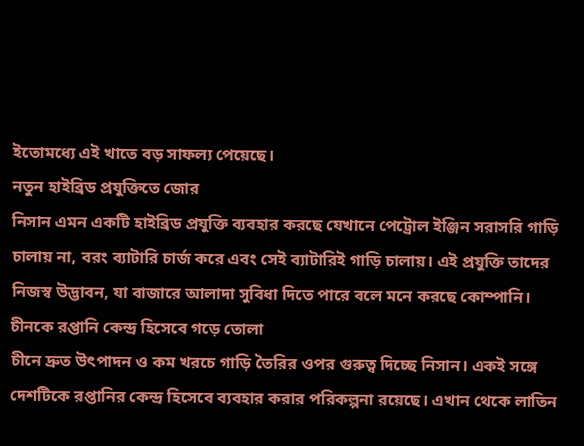ইতোমধ্যে এই খাতে বড় সাফল্য পেয়েছে।
নতুন হাইব্রিড প্রযুক্তিতে জোর
নিসান এমন একটি হাইব্রিড প্রযুক্তি ব্যবহার করছে যেখানে পেট্রোল ইঞ্জিন সরাসরি গাড়ি চালায় না, বরং ব্যাটারি চার্জ করে এবং সেই ব্যাটারিই গাড়ি চালায়। এই প্রযুক্তি তাদের নিজস্ব উদ্ভাবন, যা বাজারে আলাদা সুবিধা দিতে পারে বলে মনে করছে কোম্পানি।
চীনকে রপ্তানি কেন্দ্র হিসেবে গড়ে তোলা
চীনে দ্রুত উৎপাদন ও কম খরচে গাড়ি তৈরির ওপর গুরুত্ব দিচ্ছে নিসান। একই সঙ্গে দেশটিকে রপ্তানির কেন্দ্র হিসেবে ব্যবহার করার পরিকল্পনা রয়েছে। এখান থেকে লাতিন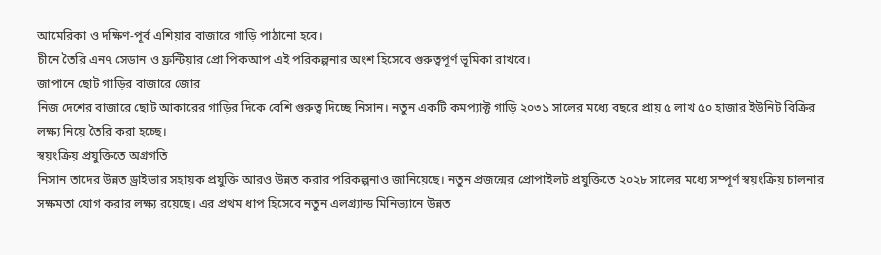আমেরিকা ও দক্ষিণ-পূর্ব এশিয়ার বাজারে গাড়ি পাঠানো হবে।
চীনে তৈরি এন৭ সেডান ও ফ্রন্টিয়ার প্রো পিকআপ এই পরিকল্পনার অংশ হিসেবে গুরুত্বপূর্ণ ভূমিকা রাখবে।
জাপানে ছোট গাড়ির বাজারে জোর
নিজ দেশের বাজারে ছোট আকারের গাড়ির দিকে বেশি গুরুত্ব দিচ্ছে নিসান। নতুন একটি কমপ্যাক্ট গাড়ি ২০৩১ সালের মধ্যে বছরে প্রায় ৫ লাখ ৫০ হাজার ইউনিট বিক্রির লক্ষ্য নিয়ে তৈরি করা হচ্ছে।
স্বয়ংক্রিয় প্রযুক্তিতে অগ্রগতি
নিসান তাদের উন্নত ড্রাইভার সহায়ক প্রযুক্তি আরও উন্নত করার পরিকল্পনাও জানিয়েছে। নতুন প্রজন্মের প্রোপাইলট প্রযুক্তিতে ২০২৮ সালের মধ্যে সম্পূর্ণ স্বয়ংক্রিয় চালনার সক্ষমতা যোগ করার লক্ষ্য রয়েছে। এর প্রথম ধাপ হিসেবে নতুন এলগ্র্যান্ড মিনিভ্যানে উন্নত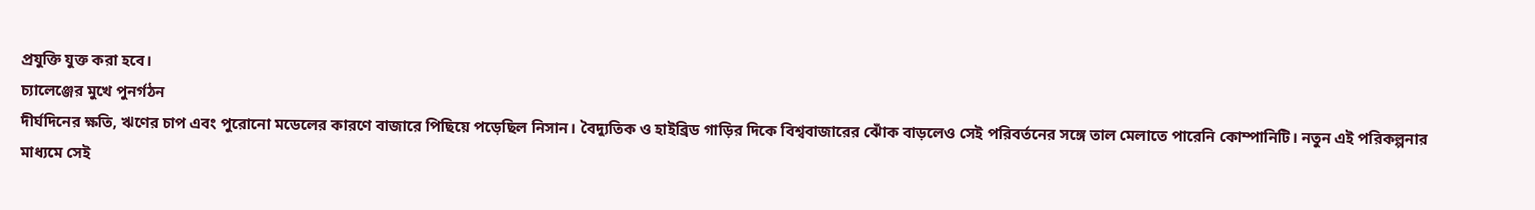প্রযুক্তি যুক্ত করা হবে।
চ্যালেঞ্জের মুখে পুনর্গঠন
দীর্ঘদিনের ক্ষতি, ঋণের চাপ এবং পুরোনো মডেলের কারণে বাজারে পিছিয়ে পড়েছিল নিসান। বৈদ্যুতিক ও হাইব্রিড গাড়ির দিকে বিশ্ববাজারের ঝোঁক বাড়লেও সেই পরিবর্তনের সঙ্গে তাল মেলাতে পারেনি কোম্পানিটি। নতুন এই পরিকল্পনার মাধ্যমে সেই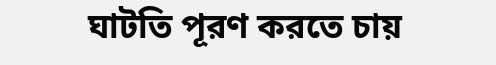ঘাটতি পূরণ করতে চায়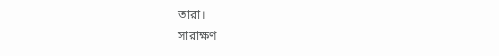তারা।
সারাক্ষণ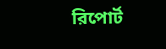রিপোর্ট